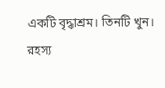একটি বৃদ্ধাশ্রম। তিনটি খুন।
রহস্য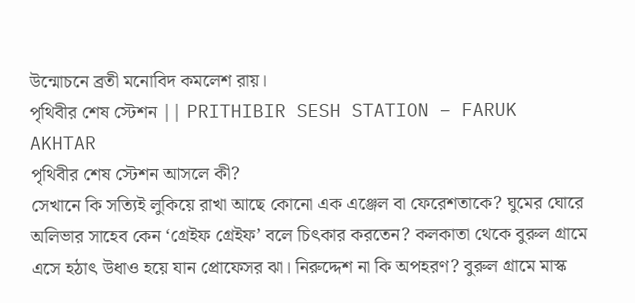উন্মোচনে ব্রতী মনোবিদ কমলেশ রায়।
পৃথিবীর শেষ স্টেশন || PRITHIBIR SESH STATION – FARUK AKHTAR
পৃথিবীর শেষ স্টেশন আসলে কী?
সেখানে কি সত্যিই লুকিয়ে রাখা আছে কোনো এক এঞ্জেল বা ফেরেশতাকে? ঘুমের ঘোরে অলিভার সাহেব কেন ‘গ্রেইফ গ্রেইফ’ বলে চিৎকার করতেন? কলকাতা থেকে বুরুল গ্রামে এসে হঠাৎ উধাও হয়ে যান প্রোফেসর ঝা। নিরুদ্দেশ না কি অপহরণ? বুরুল গ্রামে মাস্ক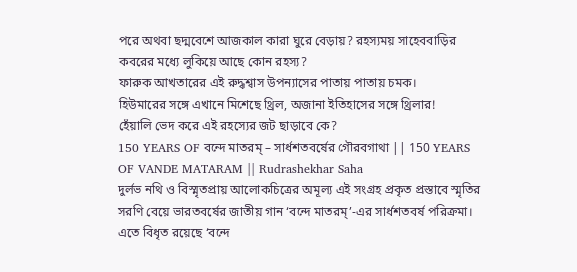পরে অথবা ছদ্মবেশে আজকাল কারা ঘুরে বেড়ায়? রহস্যময় সাহেববাড়ির কবরের মধ্যে লুকিয়ে আছে কোন রহস্য?
ফারুক আখতারের এই রুদ্ধশ্বাস উপন্যাসের পাতায় পাতায় চমক।
হিউমারের সঙ্গে এখানে মিশেছে থ্রিল, অজানা ইতিহাসের সঙ্গে থ্রিলার!
হেঁয়ালি ভেদ করে এই রহস্যের জট ছাড়াবে কে?
150 YEARS OF বন্দে মাতরম্ – সার্ধশতবর্ষের গৌরবগাথা || 150 YEARS OF VANDE MATARAM || Rudrashekhar Saha
দুর্লভ নথি ও বিস্মৃতপ্রায় আলোকচিত্রের অমূল্য এই সংগ্রহ প্রকৃত প্রস্তাবে স্মৃতির সরণি বেয়ে ভারতবর্ষের জাতীয় গান ‘বন্দে মাতরম্’-এর সার্ধশতবর্ষ পরিক্রমা।
এতে বিধৃত রয়েছে ‘বন্দে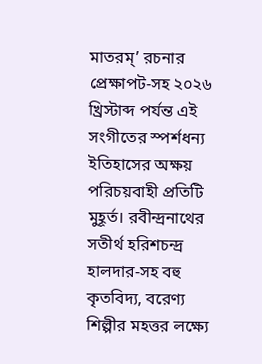মাতরম্’ রচনার প্রেক্ষাপট-সহ ২০২৬ খ্রিস্টাব্দ পর্যন্ত এই সংগীতের স্পর্শধন্য ইতিহাসের অক্ষয় পরিচয়বাহী প্রতিটি মুহূর্ত। রবীন্দ্রনাথের সতীর্থ হরিশচন্দ্র হালদার-সহ বহু কৃতবিদ্য, বরেণ্য শিল্পীর মহত্তর লক্ষ্যে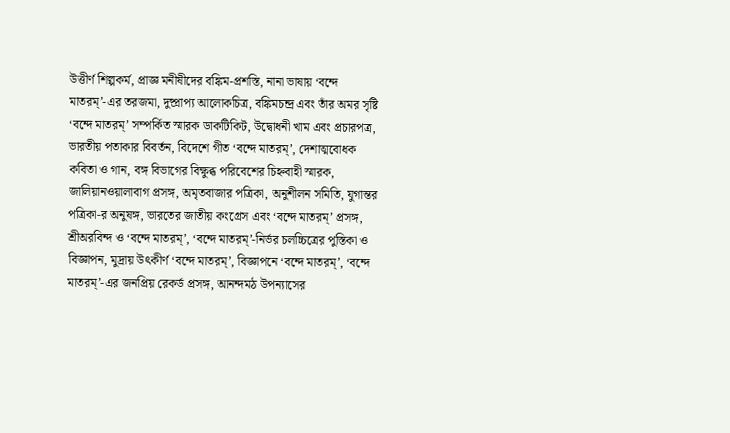উত্তীর্ণ শিল্পকর্ম, প্রাজ্ঞ মনীষীদের বঙ্কিম-প্রশস্তি, নানা ভাষায় ‘বন্দে মাতরম্’-এর তরজমা, দুষ্প্রাপ্য আলোকচিত্র, বঙ্কিমচন্দ্র এবং তাঁর অমর সৃষ্টি ‘বন্দে মাতরম্’ সম্পর্কিত স্মারক ডাকটিকিট, উদ্বোধনী খাম এবং প্রচারপত্র, ভারতীয় পতাকার বিবর্তন, বিদেশে গীত ‘বন্দে মাতরম্’, দেশাত্মবোধক কবিতা ও গান, বঙ্গ বিভাগের বিক্ষুব্ধ পরিবেশের চিহ্নবাহী স্মারক, জালিয়ানওয়ালাবাগ প্রসঙ্গ, অমৃতবাজার পত্রিকা, অনুশীলন সমিতি, যুগান্তর পত্রিকা-র অনুষঙ্গ, ভারতের জাতীয় কংগ্রেস এবং ‘বন্দে মাতরম্’ প্রসঙ্গ, শ্রীঅরবিন্দ ও ‘বন্দে মাতরম্’, ‘বন্দে মাতরম্’-নির্ভর চলচ্চিত্রের পুস্তিকা ও বিজ্ঞাপন, মুদ্রায় উৎকীর্ণ ‘বন্দে মাতরম্’, বিজ্ঞাপনে ‘বন্দে মাতরম্’, ‘বন্দে মাতরম্’-এর জনপ্রিয় রেকর্ড প্রসঙ্গ, আনন্দমঠ উপন্যাসের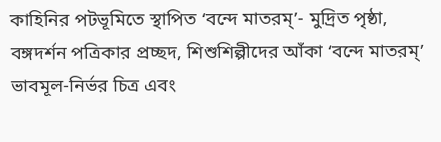কাহিনির পটভূমিতে স্থাপিত ‘বন্দে মাতরম্’- মুদ্রিত পৃষ্ঠা, বঙ্গদর্শন পত্রিকার প্রচ্ছদ, শিশুশিল্পীদের আঁকা ‘বন্দে মাতরম্’ ভাবমূল-নির্ভর চিত্র এবং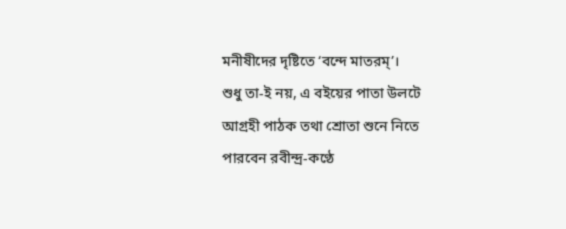মনীষীদের দৃষ্টিতে ‘বন্দে মাতরম্’।
শুধু তা-ই নয়, এ বইয়ের পাতা উলটে আগ্রহী পাঠক তথা শ্রোতা শুনে নিতে পারবেন রবীন্দ্র-কণ্ঠে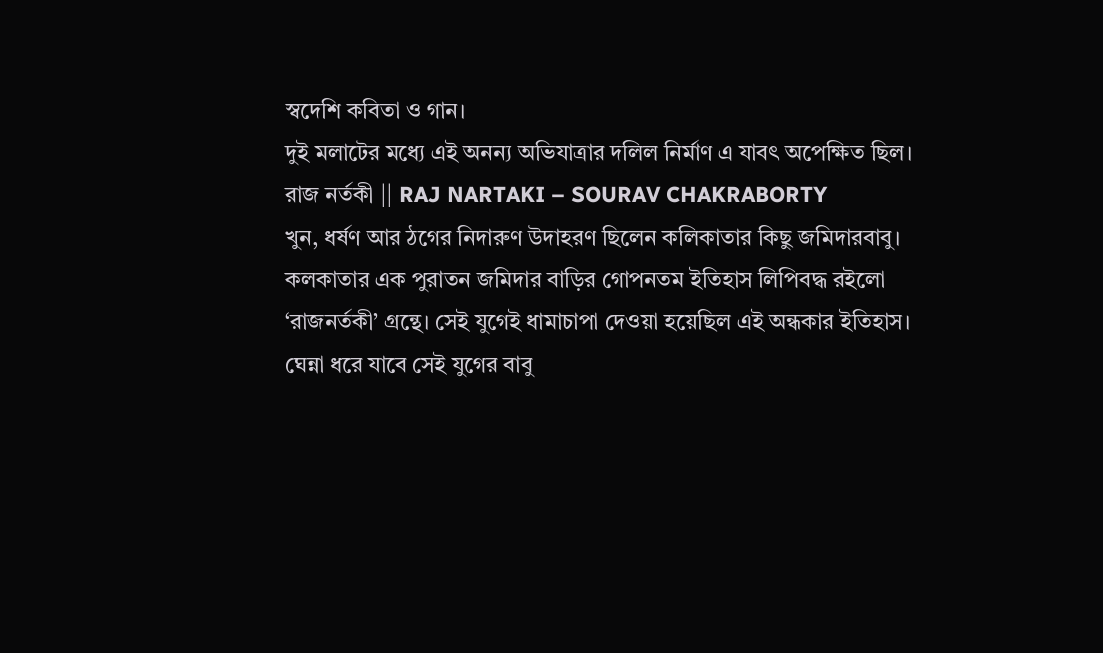স্বদেশি কবিতা ও গান।
দুই মলাটের মধ্যে এই অনন্য অভিযাত্রার দলিল নির্মাণ এ যাবৎ অপেক্ষিত ছিল।
রাজ নর্তকী || RAJ NARTAKI – SOURAV CHAKRABORTY
খুন, ধর্ষণ আর ঠগের নিদারুণ উদাহরণ ছিলেন কলিকাতার কিছু জমিদারবাবু।
কলকাতার এক পুরাতন জমিদার বাড়ির গোপনতম ইতিহাস লিপিবদ্ধ রইলো ‘রাজনর্তকী’ গ্রন্থে। সেই যুগেই ধামাচাপা দেওয়া হয়েছিল এই অন্ধকার ইতিহাস। ঘেন্না ধরে যাবে সেই যুগের বাবু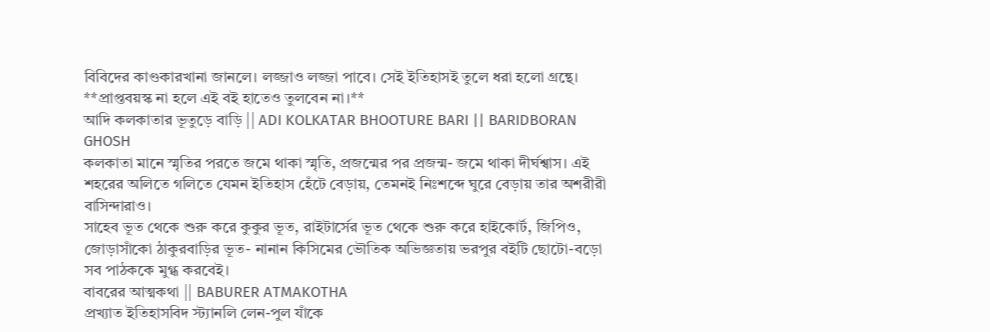বিবিদের কাণ্ডকারখানা জানলে। লজ্জাও লজ্জা পাবে। সেই ইতিহাসই তুলে ধরা হলো গ্রন্থে।
**প্রাপ্তবয়স্ক না হলে এই বই হাতেও তুলবেন না।**
আদি কলকাতার ভূতুড়ে বাড়ি || ADI KOLKATAR BHOOTURE BARI || BARIDBORAN GHOSH
কলকাতা মানে স্মৃতির পরতে জমে থাকা স্মৃতি, প্রজন্মের পর প্রজন্ম- জমে থাকা দীর্ঘশ্বাস। এই শহরের অলিতে গলিতে যেমন ইতিহাস হেঁটে বেড়ায়, তেমনই নিঃশব্দে ঘুরে বেড়ায় তার অশরীরী বাসিন্দারাও।
সাহেব ভূত থেকে শুরু করে কুকুর ভূত, রাইটার্সের ভূত থেকে শুরু করে হাইকোর্ট, জিপিও, জোড়াসাঁকো ঠাকুরবাড়ির ভূত- নানান কিসিমের ভৌতিক অভিজ্ঞতায় ভরপুর বইটি ছোটো-বড়ো সব পাঠককে মুগ্ধ করবেই।
বাবরের আত্মকথা || BABURER ATMAKOTHA
প্রখ্যাত ইতিহাসবিদ স্ট্যানলি লেন-পুল যাঁকে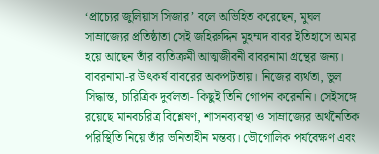‘প্রাচ্যের জুলিয়াস সিজার’ বলে অভিহিত করেছেন, মুঘল সাম্রাজ্যের প্রতিষ্ঠাতা সেই জহিরুদ্দিন মুহম্মদ বাবর ইতিহাসে অমর হয়ে আছেন তাঁর ব্যতিক্রমী আত্মজীবনী বাবরনামা গ্রন্থের জন্য।
বাবরনামা-র উৎকর্ষ বাবরের অকপটতায়। নিজের ব্যর্থতা, ভুল সিদ্ধান্ত, চারিত্রিক দুর্বলতা- কিছুই তিনি গোপন করেননি। সেইসঙ্গে রয়েছে মানবচরিত্র বিশ্লেষণ, শাসনব্যবস্থা ও সাম্রাজ্যের অর্থনৈতিক পরিস্থিতি নিয়ে তাঁর ভনিতাহীন মন্তব্য। ভৌগোলিক পর্যবেক্ষণ এবং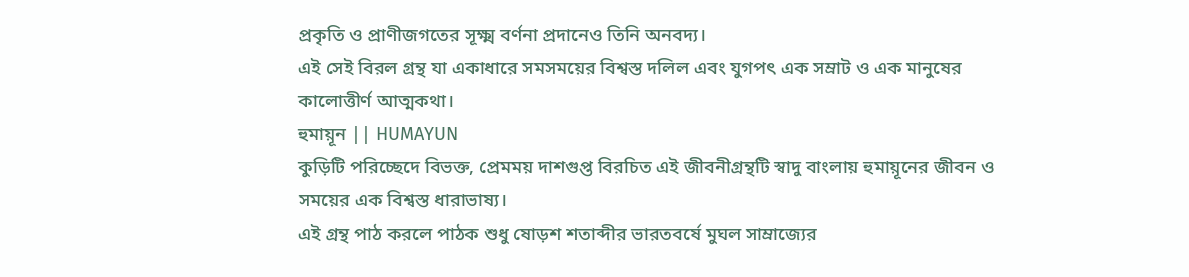প্রকৃতি ও প্রাণীজগতের সূক্ষ্ম বর্ণনা প্রদানেও তিনি অনবদ্য।
এই সেই বিরল গ্রন্থ যা একাধারে সমসময়ের বিশ্বস্ত দলিল এবং যুগপৎ এক সম্রাট ও এক মানুষের কালোত্তীর্ণ আত্মকথা।
হুমায়ূন || HUMAYUN
কুড়িটি পরিচ্ছেদে বিভক্ত, প্রেমময় দাশগুপ্ত বিরচিত এই জীবনীগ্রন্থটি স্বাদু বাংলায় হুমায়ূনের জীবন ও সময়ের এক বিশ্বস্ত ধারাভাষ্য।
এই গ্রন্থ পাঠ করলে পাঠক শুধু ষোড়শ শতাব্দীর ভারতবর্ষে মুঘল সাম্রাজ্যের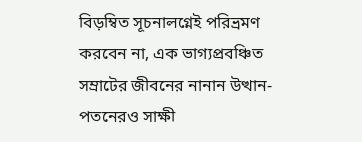বিড়ম্বিত সূচনালগ্নেই পরিভ্রমণ করবেন না, এক ভাগ্যপ্রবঞ্চিত সম্রাটের জীবনের নানান উত্থান-পতনেরও সাক্ষী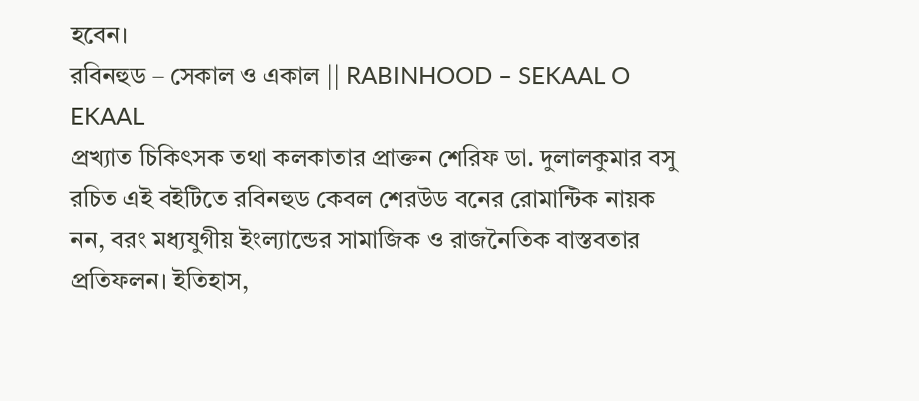হবেন।
রবিনহুড – সেকাল ও একাল || RABINHOOD – SEKAAL O EKAAL
প্রখ্যাত চিকিৎসক তথা কলকাতার প্রাক্তন শেরিফ ডা. দুলালকুমার বসু রচিত এই বইটিতে রবিনহুড কেবল শেরউড বনের রোমান্টিক নায়ক নন, বরং মধ্যযুগীয় ইংল্যান্ডের সামাজিক ও রাজনৈতিক বাস্তবতার প্রতিফলন। ইতিহাস,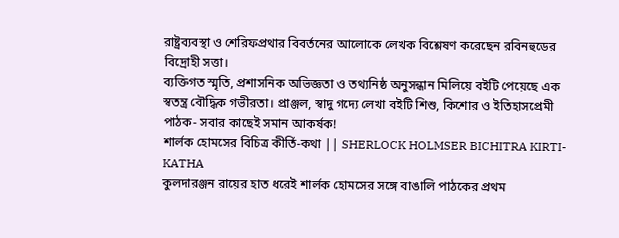রাষ্ট্রব্যবস্থা ও শেরিফপ্রথার বিবর্তনের আলোকে লেখক বিশ্লেষণ করেছেন রবিনহুডের বিদ্রোহী সত্তা।
ব্যক্তিগত স্মৃতি, প্রশাসনিক অভিজ্ঞতা ও তথ্যনিষ্ঠ অনুসন্ধান মিলিয়ে বইটি পেয়েছে এক স্বতন্ত্র বৌদ্ধিক গভীরতা। প্রাঞ্জল, স্বাদু গদ্যে লেখা বইটি শিশু, কিশোর ও ইতিহাসপ্রেমী পাঠক- সবার কাছেই সমান আকর্ষক!
শার্লক হোমসের বিচিত্র কীর্তি-কথা || SHERLOCK HOLMSER BICHITRA KIRTI-KATHA
কুলদারঞ্জন রায়ের হাত ধরেই শার্লক হোমসের সঙ্গে বাঙালি পাঠকের প্রথম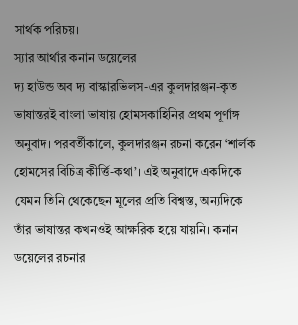সার্থক পরিচয়।
স্যার আর্থার কনান ডয়েলের
দ্য হাউন্ড অব দ্য বাস্কারভিলস-এর কুলদারঞ্জন-কৃত ভাষান্তরই বাংলা ভাষায় হোমসকাহিনির প্রথম পূর্ণাঙ্গ অনুবাদ। পরবর্তীকালে, কুলদারঞ্জন রচনা করেন ‘শার্লক হোমসের বিচিত্র কীর্ত্তি-কথা’। এই অনুবাদে একদিকে যেমন তিনি থেকেছেন মূলের প্রতি বিশ্বস্ত, অন্যদিকে তাঁর ভাষান্তর কখনওই আক্ষরিক হয়ে যায়নি। কনান ডয়েলের রচনার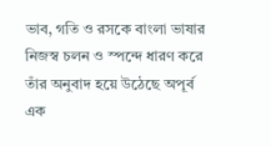ভাব, গতি ও রসকে বাংলা ভাষার নিজস্ব চলন ও স্পন্দে ধারণ করে তাঁর অনুবাদ হয়ে উঠেছে অপূর্ব এক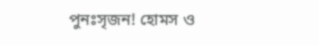পুনঃসৃজন! হোমস ও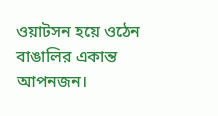ওয়াটসন হয়ে ওঠেন বাঙালির একান্ত আপনজন।